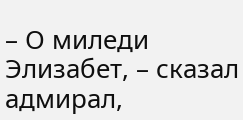– О миледи Элизабет, – сказал адмирал,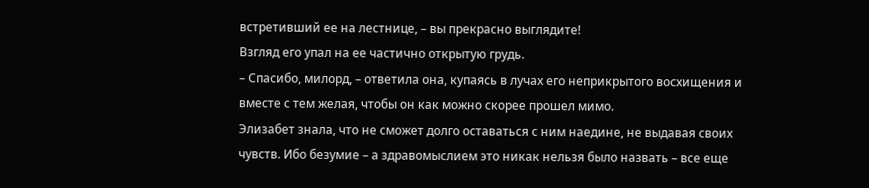встретивший ее на лестнице, – вы прекрасно выглядите!
Взгляд его упал на ее частично открытую грудь.
– Спасибо, милорд, – ответила она, купаясь в лучах его неприкрытого восхищения и вместе с тем желая, чтобы он как можно скорее прошел мимо.
Элизабет знала, что не сможет долго оставаться с ним наедине, не выдавая своих чувств. Ибо безумие – а здравомыслием это никак нельзя было назвать – все еще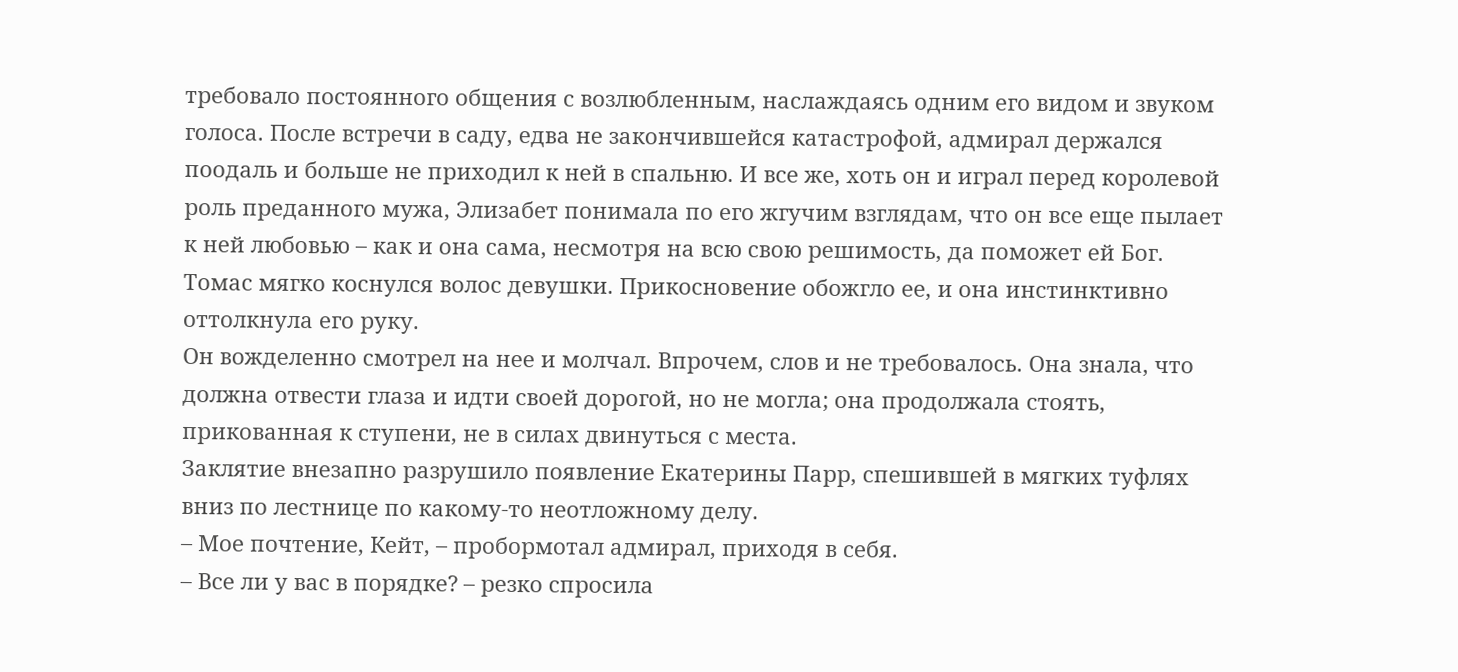требовало постоянного общения с возлюбленным, наслаждаясь одним его видом и звуком голоса. После встречи в саду, едва не закончившейся катастрофой, адмирал держался поодаль и больше не приходил к ней в спальню. И все же, хоть он и играл перед королевой роль преданного мужа, Элизабет понимала по его жгучим взглядам, что он все еще пылает к ней любовью – как и она сама, несмотря на всю свою решимость, да поможет ей Бог.
Томас мягко коснулся волос девушки. Прикосновение обожгло ее, и она инстинктивно оттолкнула его руку.
Он вожделенно смотрел на нее и молчал. Впрочем, слов и не требовалось. Она знала, что должна отвести глаза и идти своей дорогой, но не могла; она продолжала стоять, прикованная к ступени, не в силах двинуться с места.
Заклятие внезапно разрушило появление Екатерины Парр, спешившей в мягких туфлях вниз по лестнице по какому-то неотложному делу.
– Мое почтение, Кейт, – пробормотал адмирал, приходя в себя.
– Все ли у вас в порядке? – резко спросила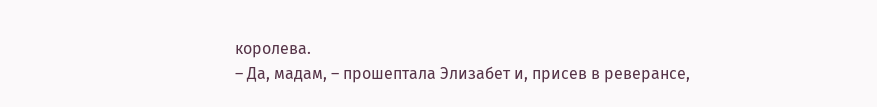королева.
– Да, мадам, – прошептала Элизабет и, присев в реверансе,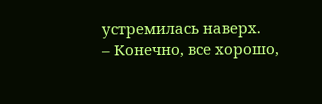устремилась наверх.
– Конечно, все хорошо,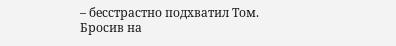– бесстрастно подхватил Том.
Бросив на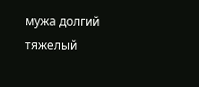мужа долгий тяжелый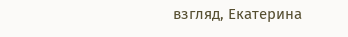взгляд, Екатерина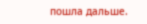пошла дальше.